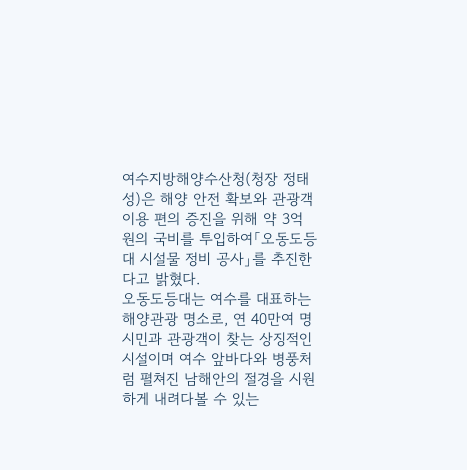여수지방해양수산청(청장 정태성)은 해양 안전 확보와 관광객 이용 편의 증진을 위해 약 3억 원의 국비를 투입하여「오동도등대 시설물 정비 공사」를 추진한다고 밝혔다.
오동도등대는 여수를 대표하는 해양관광 명소로, 연 40만여 명 시민과 관광객이 찾는 상징적인 시설이며 여수 앞바다와 병풍처럼 펼쳐진 남해안의 절경을 시원하게 내려다볼 수 있는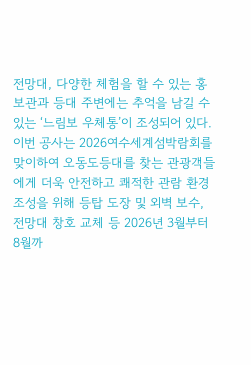전망대, 다양한 체험을 할 수 있는 홍보관과 등대 주변에는 추억을 남길 수 있는 ‘느림보 우체통’이 조성되어 있다.
이번 공사는 2026여수세계섬박람회를 맞이하여 오동도등대를 찾는 관광객들에게 더욱 안전하고 쾌적한 관람 환경 조성을 위해 등탑 도장 및 외벽 보수, 전망대 창호 교체 등 2026년 3월부터 8월까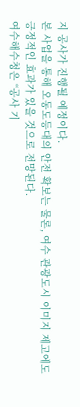지 공사가 진행될 예정이다.
본 사업을 통해 오동도등대의 안전 확보는 물론, 여수 관광도시 이미지 제고에도 긍정적인 효과가 있을 것으로 전망된다.
여수해수청은 “공사 기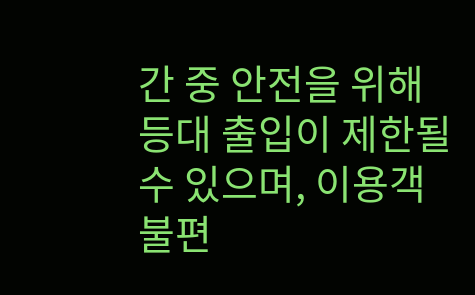간 중 안전을 위해 등대 출입이 제한될 수 있으며, 이용객 불편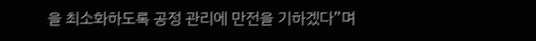을 최소화하도록 공정 관리에 만전을 기하겠다”며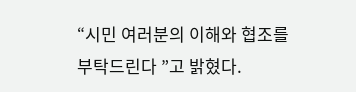“시민 여러분의 이해와 협조를 부탁드린다 ”고 밝혔다.